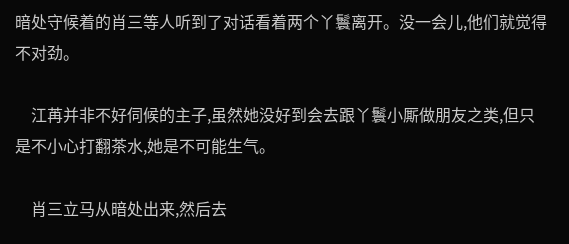暗处守候着的肖三等人听到了对话看着两个丫鬟离开。没一会儿,他们就觉得不对劲。

    江苒并非不好伺候的主子,虽然她没好到会去跟丫鬟小厮做朋友之类,但只是不小心打翻茶水,她是不可能生气。

    肖三立马从暗处出来,然后去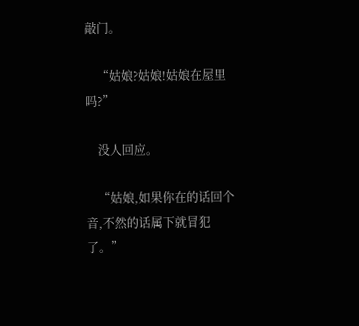敲门。

    “姑娘?姑娘!姑娘在屋里吗?”

    没人回应。

    “姑娘,如果你在的话回个音,不然的话属下就冒犯了。”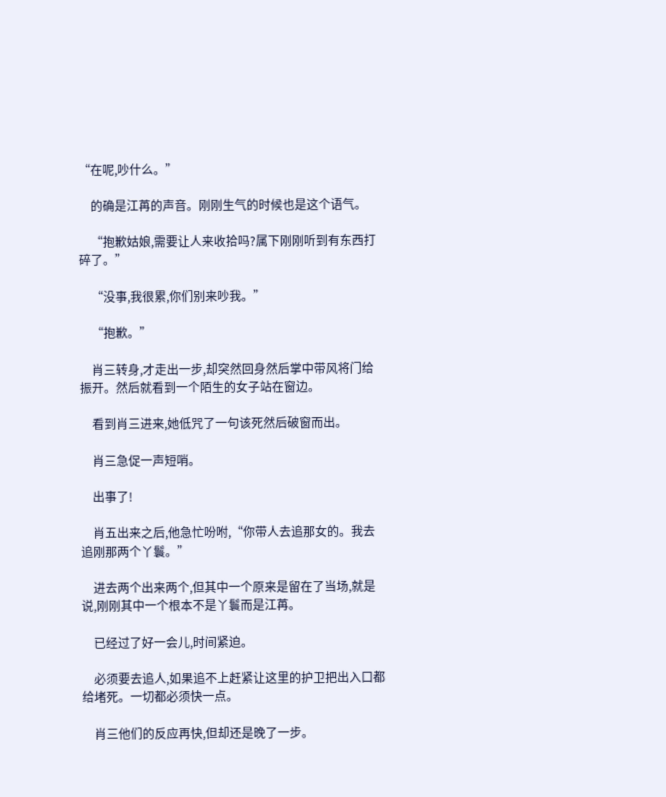“在呢,吵什么。”

    的确是江苒的声音。刚刚生气的时候也是这个语气。

    “抱歉姑娘,需要让人来收拾吗?属下刚刚听到有东西打碎了。”

    “没事,我很累,你们别来吵我。”

    “抱歉。”

    肖三转身,才走出一步,却突然回身然后掌中带风将门给振开。然后就看到一个陌生的女子站在窗边。

    看到肖三进来,她低咒了一句该死然后破窗而出。

    肖三急促一声短哨。

    出事了!

    肖五出来之后,他急忙吩咐,“你带人去追那女的。我去追刚那两个丫鬟。”

    进去两个出来两个,但其中一个原来是留在了当场,就是说,刚刚其中一个根本不是丫鬟而是江苒。

    已经过了好一会儿,时间紧迫。

    必须要去追人,如果追不上赶紧让这里的护卫把出入口都给堵死。一切都必须快一点。

    肖三他们的反应再快,但却还是晚了一步。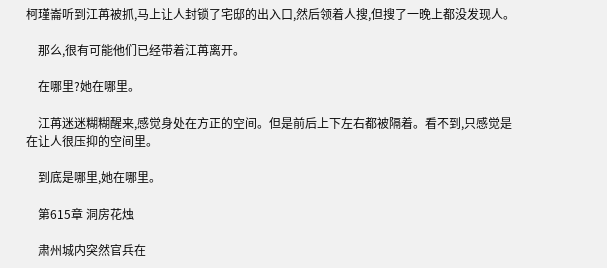柯瑾崙听到江苒被抓,马上让人封锁了宅邸的出入口,然后领着人搜,但搜了一晚上都没发现人。

    那么,很有可能他们已经带着江苒离开。

    在哪里?她在哪里。

    江苒迷迷糊糊醒来,感觉身处在方正的空间。但是前后上下左右都被隔着。看不到,只感觉是在让人很压抑的空间里。

    到底是哪里,她在哪里。

    第615章 洞房花烛

    肃州城内突然官兵在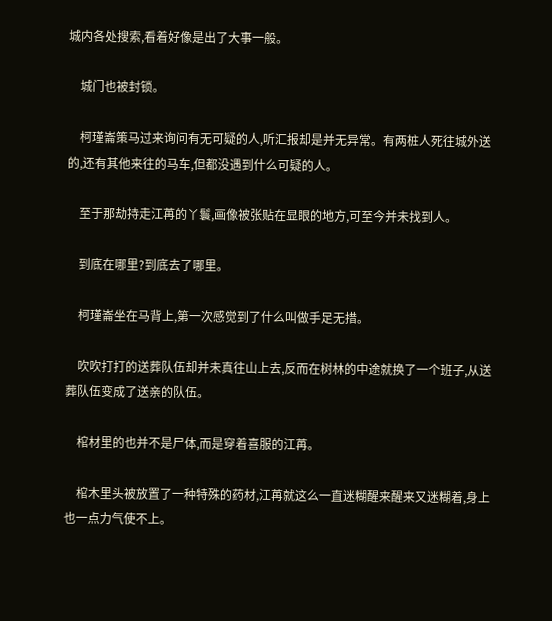城内各处搜索,看着好像是出了大事一般。

    城门也被封锁。

    柯瑾崙策马过来询问有无可疑的人,听汇报却是并无异常。有两桩人死往城外送的,还有其他来往的马车,但都没遇到什么可疑的人。

    至于那劫持走江苒的丫鬟,画像被张贴在显眼的地方,可至今并未找到人。

    到底在哪里?到底去了哪里。

    柯瑾崙坐在马背上,第一次感觉到了什么叫做手足无措。

    吹吹打打的送葬队伍却并未真往山上去,反而在树林的中途就换了一个班子,从送葬队伍变成了送亲的队伍。

    棺材里的也并不是尸体,而是穿着喜服的江苒。

    棺木里头被放置了一种特殊的药材,江苒就这么一直迷糊醒来醒来又迷糊着,身上也一点力气使不上。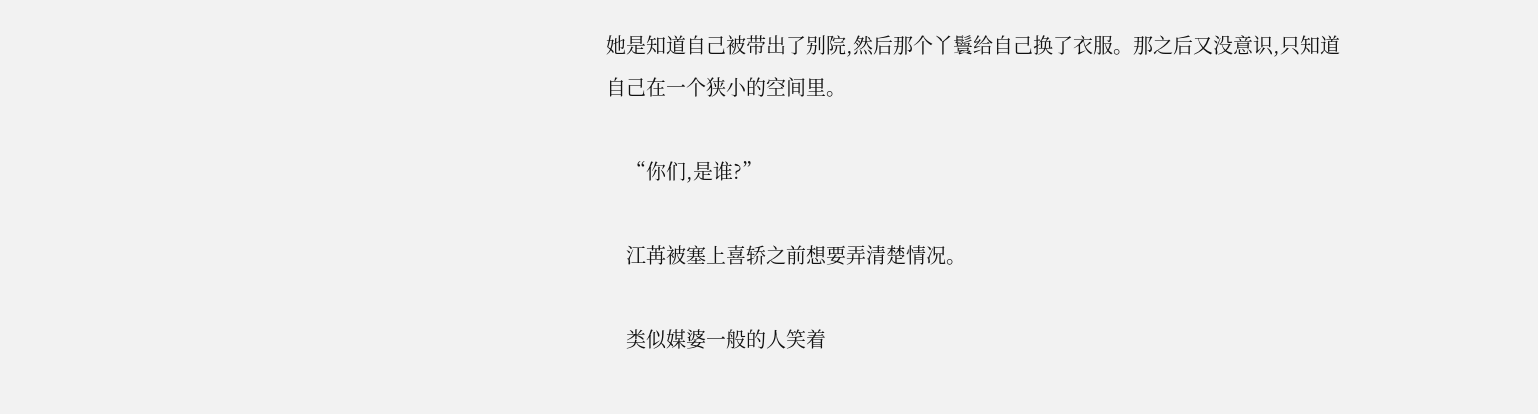她是知道自己被带出了别院,然后那个丫鬟给自己换了衣服。那之后又没意识,只知道自己在一个狭小的空间里。

    “你们,是谁?”

    江苒被塞上喜轿之前想要弄清楚情况。

    类似媒婆一般的人笑着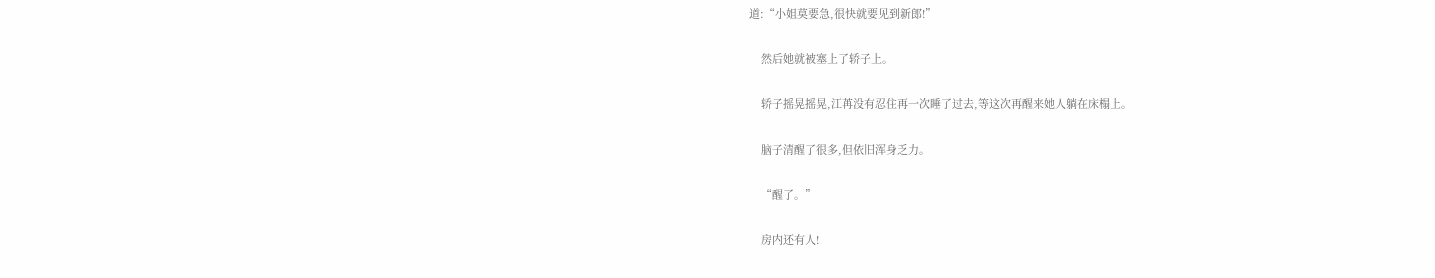道:“小姐莫要急,很快就要见到新郎!”

    然后她就被塞上了轿子上。

    轿子摇晃摇晃,江苒没有忍住再一次睡了过去,等这次再醒来她人躺在床榻上。

    脑子清醒了很多,但依旧浑身乏力。

    “醒了。”

    房内还有人!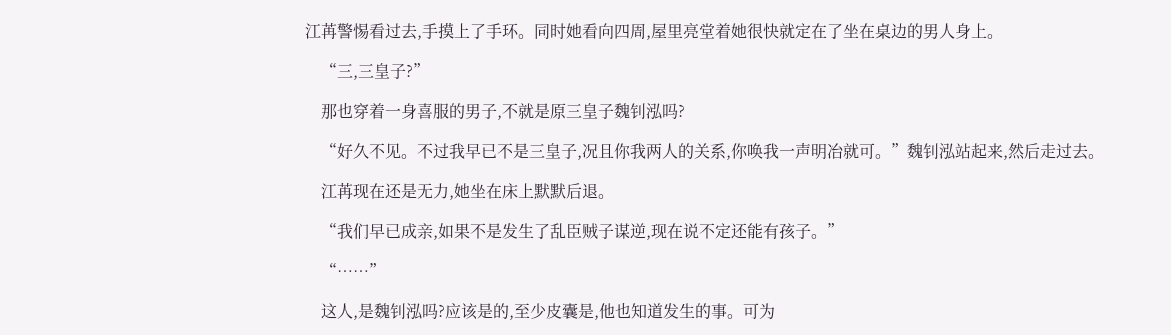江苒警惕看过去,手摸上了手环。同时她看向四周,屋里亮堂着她很快就定在了坐在桌边的男人身上。

    “三,三皇子?”

    那也穿着一身喜服的男子,不就是原三皇子魏钊泓吗?

    “好久不见。不过我早已不是三皇子,况且你我两人的关系,你唤我一声明冶就可。”魏钊泓站起来,然后走过去。

    江苒现在还是无力,她坐在床上默默后退。

    “我们早已成亲,如果不是发生了乱臣贼子谋逆,现在说不定还能有孩子。”

    “……”

    这人,是魏钊泓吗?应该是的,至少皮囊是,他也知道发生的事。可为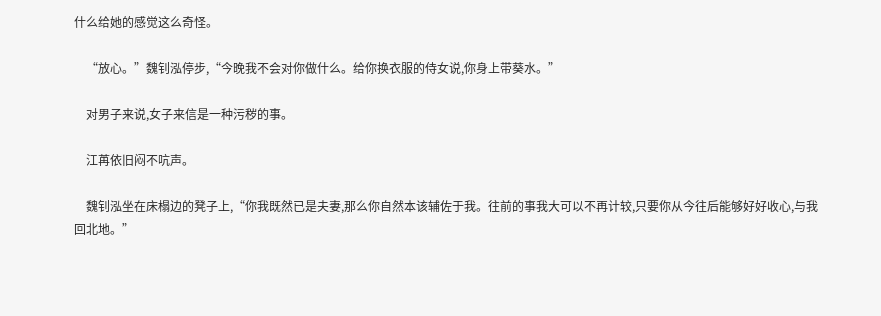什么给她的感觉这么奇怪。

    “放心。”魏钊泓停步,“今晚我不会对你做什么。给你换衣服的侍女说,你身上带葵水。”

    对男子来说,女子来信是一种污秽的事。

    江苒依旧闷不吭声。

    魏钊泓坐在床榻边的凳子上,“你我既然已是夫妻,那么你自然本该辅佐于我。往前的事我大可以不再计较,只要你从今往后能够好好收心,与我回北地。”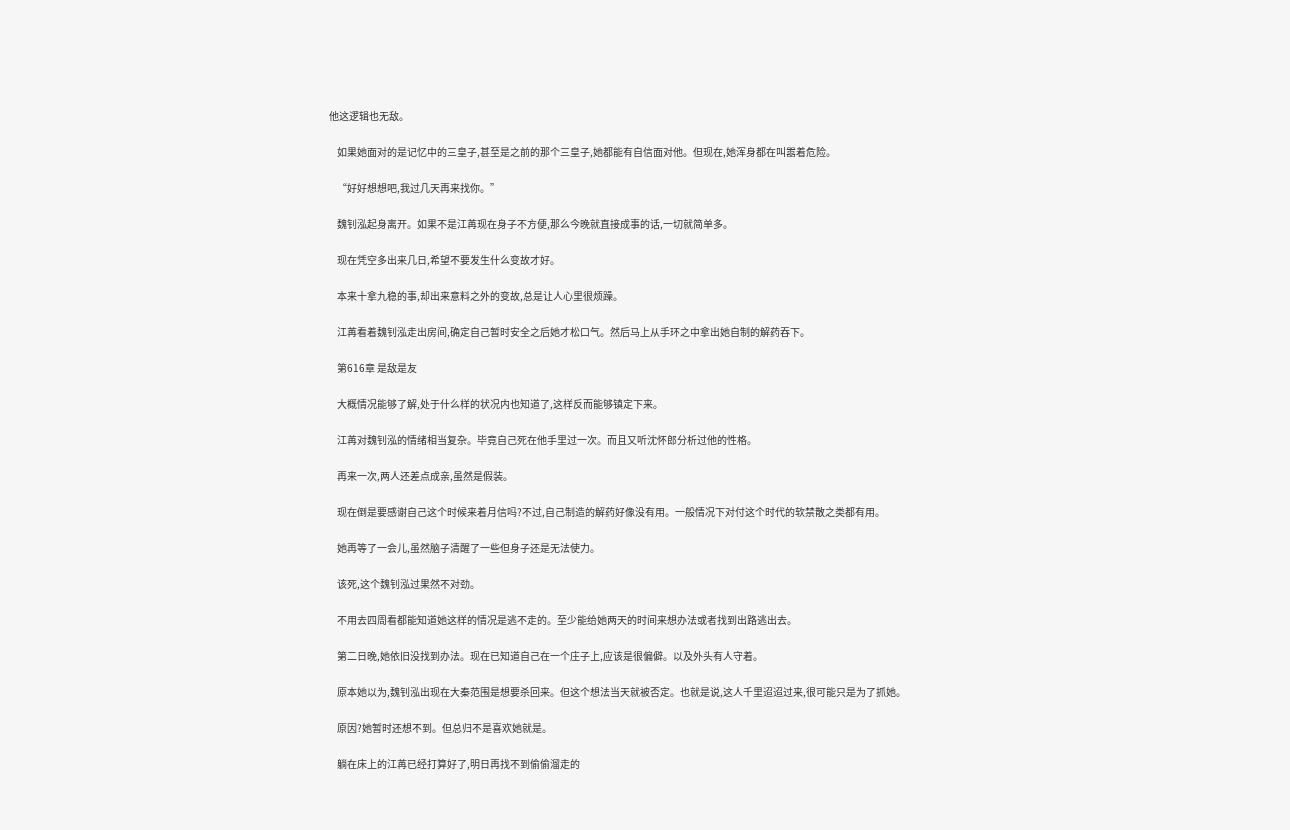他这逻辑也无敌。

    如果她面对的是记忆中的三皇子,甚至是之前的那个三皇子,她都能有自信面对他。但现在,她浑身都在叫嚣着危险。

    “好好想想吧,我过几天再来找你。”

    魏钊泓起身离开。如果不是江苒现在身子不方便,那么今晚就直接成事的话,一切就简单多。

    现在凭空多出来几日,希望不要发生什么变故才好。

    本来十拿九稳的事,却出来意料之外的变故,总是让人心里很烦躁。

    江苒看着魏钊泓走出房间,确定自己暂时安全之后她才松口气。然后马上从手环之中拿出她自制的解药吞下。

    第616章 是敌是友

    大概情况能够了解,处于什么样的状况内也知道了,这样反而能够镇定下来。

    江苒对魏钊泓的情绪相当复杂。毕竟自己死在他手里过一次。而且又听沈怀郎分析过他的性格。

    再来一次,两人还差点成亲,虽然是假装。

    现在倒是要感谢自己这个时候来着月信吗?不过,自己制造的解药好像没有用。一般情况下对付这个时代的软禁散之类都有用。

    她再等了一会儿,虽然脑子清醒了一些但身子还是无法使力。

    该死,这个魏钊泓过果然不对劲。

    不用去四周看都能知道她这样的情况是逃不走的。至少能给她两天的时间来想办法或者找到出路逃出去。

    第二日晚,她依旧没找到办法。现在已知道自己在一个庄子上,应该是很偏僻。以及外头有人守着。

    原本她以为,魏钊泓出现在大秦范围是想要杀回来。但这个想法当天就被否定。也就是说,这人千里迢迢过来,很可能只是为了抓她。

    原因?她暂时还想不到。但总归不是喜欢她就是。

    躺在床上的江苒已经打算好了,明日再找不到偷偷溜走的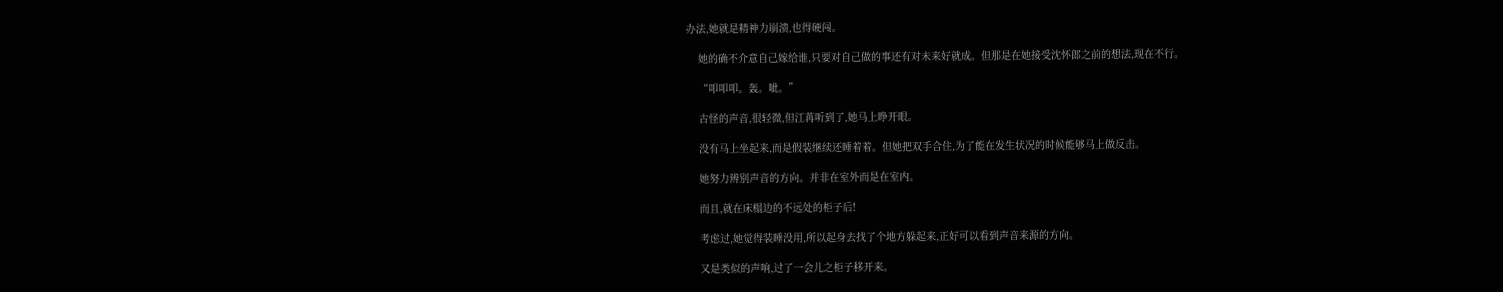办法,她就是精神力崩溃,也得硬闯。

    她的确不介意自己嫁给谁,只要对自己做的事还有对未来好就成。但那是在她接受沈怀郎之前的想法,现在不行。

    “叩叩叩。轰。呲。”

    古怪的声音,很轻微,但江苒听到了,她马上睁开眼。

    没有马上坐起来,而是假装继续还睡着着。但她把双手合住,为了能在发生状况的时候能够马上做反击。

    她努力辨别声音的方向。并非在室外而是在室内。

    而且,就在床榻边的不远处的柜子后!

    考虑过,她觉得装睡没用,所以起身去找了个地方躲起来,正好可以看到声音来源的方向。

    又是类似的声响,过了一会儿之柜子移开来。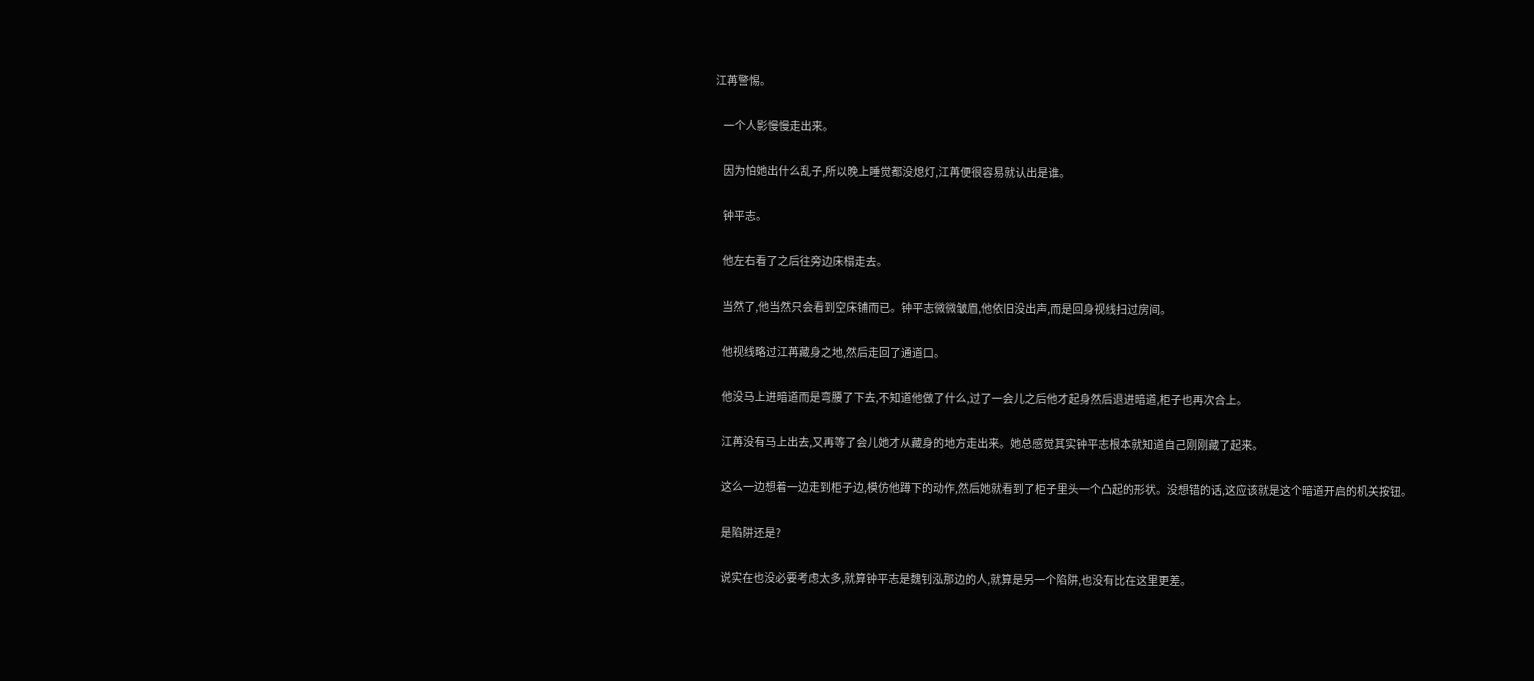江苒警惕。

    一个人影慢慢走出来。

    因为怕她出什么乱子,所以晚上睡觉都没熄灯,江苒便很容易就认出是谁。

    钟平志。

    他左右看了之后往旁边床榻走去。

    当然了,他当然只会看到空床铺而已。钟平志微微皱眉,他依旧没出声,而是回身视线扫过房间。

    他视线略过江苒藏身之地,然后走回了通道口。

    他没马上进暗道而是弯腰了下去,不知道他做了什么,过了一会儿之后他才起身然后退进暗道,柜子也再次合上。

    江苒没有马上出去,又再等了会儿她才从藏身的地方走出来。她总感觉其实钟平志根本就知道自己刚刚藏了起来。

    这么一边想着一边走到柜子边,模仿他蹲下的动作,然后她就看到了柜子里头一个凸起的形状。没想错的话,这应该就是这个暗道开启的机关按钮。

    是陷阱还是?

    说实在也没必要考虑太多,就算钟平志是魏钊泓那边的人,就算是另一个陷阱,也没有比在这里更差。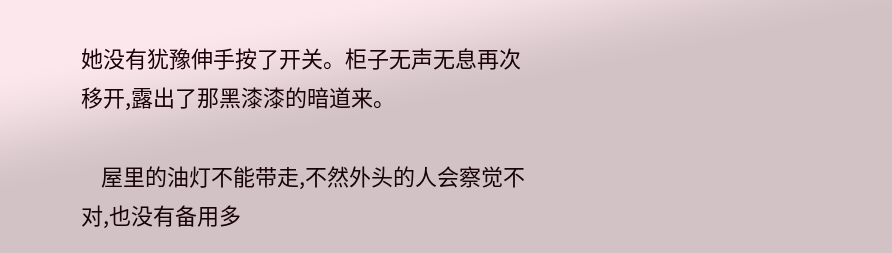她没有犹豫伸手按了开关。柜子无声无息再次移开,露出了那黑漆漆的暗道来。

    屋里的油灯不能带走,不然外头的人会察觉不对,也没有备用多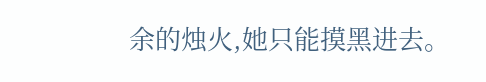余的烛火,她只能摸黑进去。